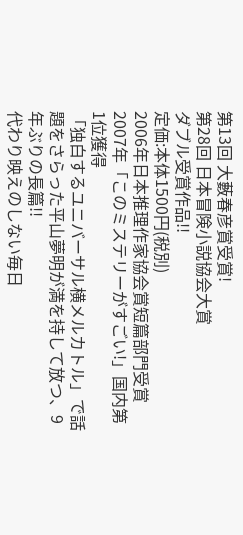第13回 大藪春彦賞受賞!
第28回 日本冒険小説協会大賞
ダブル受賞作品!!
定価:本体1500円(税別)
2006年日本推理作家協会賞短篇部門受賞
2007年「このミステリーがすごい!」国内第1位獲得
「独白するユニバーサル横メルカトル」で話題をさらった平山夢明が満を持して放つ、9年ぶりの長篇!!
代わり映えのしない毎日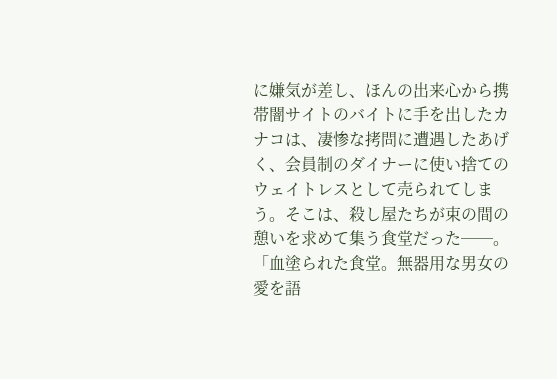に嫌気が差し、ほんの出来心から携帯闇サイトのバイトに手を出したカナコは、凄惨な拷問に遭遇したあげく、会員制のダイナーに使い捨てのウェイトレスとして売られてしまう。そこは、殺し屋たちが束の間の憩いを求めて集う食堂だった──。
「血塗られた食堂。無器用な男女の愛を語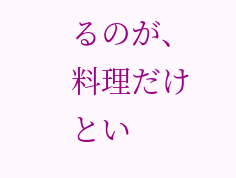るのが、料理だけとい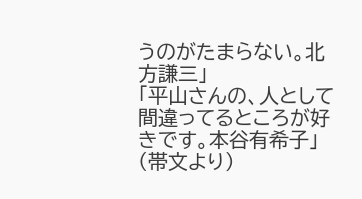うのがたまらない。北方謙三」
「平山さんの、人として間違ってるところが好きです。本谷有希子」
(帯文より)